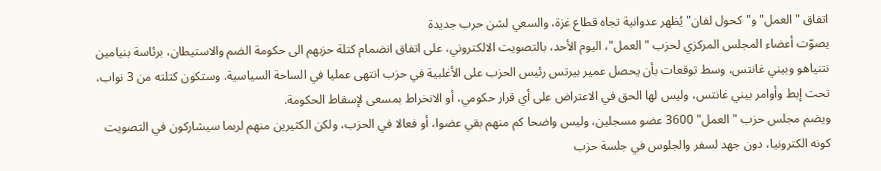اتفاق "العمل" و"كحول لفان" يُظهر عدوانية تجاه قطاع غزة، والسعي لشن حرب جديدة
يصوّت أعضاء المجلس المركزي لحزب "العمل"، اليوم الأحد، بالتصويت الالكتروني، على اتفاق انضمام كتلة حزبهم الى حكومة الضم والاستيطان، برئاسة بنيامين نتنياهو وبيني غانتس، وسط توقعات بأن يحصل عمير بيرتس رئيس الحزب على الأغلبية في حزب انتهى عمليا في الساحة السياسية. وستكون كتلته من 3 نواب، تحت إبط وأوامر بيني غانتس، وليس لها الحق في الاعتراض على أي قرار حكومي، أو الانخراط بمسعى لإسقاط الحكومة.
ويضم مجلس حزب "العمل" 3600 عضو مسجلين، وليس واضحا كم منهم بقي عضوا، أو فعالا في الحزب، ولكن الكثيرين منهم لربما سيشاركون في التصويت كونه الكترونيا، دون جهد لسفر والجلوس في جلسة حزب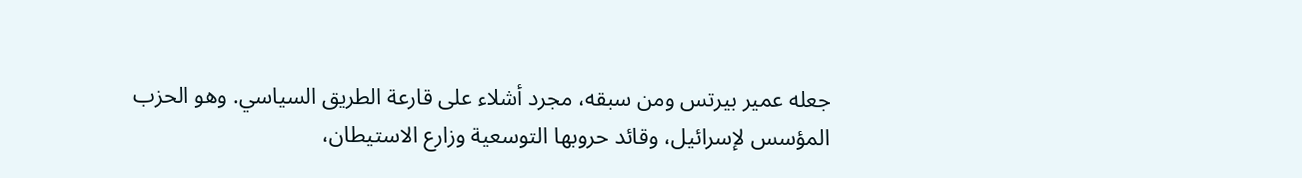جعله عمير بيرتس ومن سبقه، مجرد أشلاء على قارعة الطريق السياسي. وهو الحزب المؤسس لإسرائيل، وقائد حروبها التوسعية وزارع الاستيطان،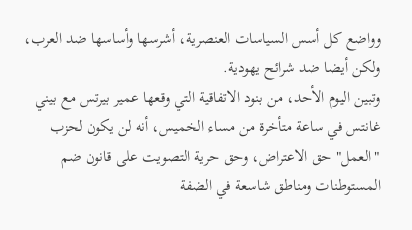وواضع كل أسس السياسات العنصرية، أشرسها وأساسها ضد العرب، ولكن أيضا ضد شرائح يهودية.
وتبين اليوم الأحد، من بنود الاتفاقية التي وقعها عمير بيرتس مع بيني غانتس في ساعة متأخرة من مساء الخميس، أنه لن يكون لحزب "العمل" حق الاعتراض، وحق حرية التصويت على قانون ضم المستوطنات ومناطق شاسعة في الضفة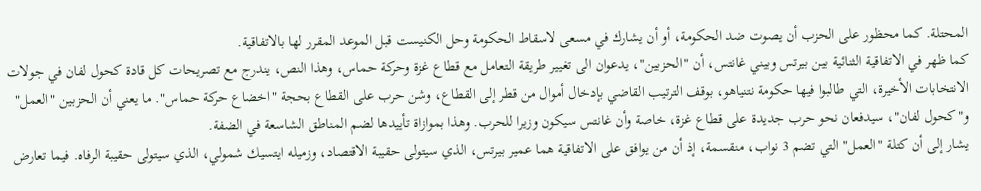المحتلة. كما محظور على الحزب أن يصوت ضد الحكومة، أو أن يشارك في مسعى لاسقاط الحكومة وحل الكنيست قبل الموعد المقرر لها بالاتفاقية.
كما ظهر في الاتفاقية الثنائية بين بيرتس وبيني غانتس، أن "الحزبين"، يدعوان الى تغيير طريقة التعامل مع قطاع غزة وحركة حماس، وهذا النص، يندرج مع تصريحات كل قادة كحول لفان في جولات الانتخابات الأخيرة، التي طالبوا فيها حكومة نتنياهو، بوقف الترتيب القاضي بإدخال أموال من قطر إلى القطاع، وشن حرب على القطاع بحجة "اخضاع حركة حماس". ما يعني أن الحزبين "العمل" و"كحول لفان"، سيدفعان نحو حرب جديدة على قطاع غزة، خاصة وأن غانتس سيكون وزيرا للحرب. وهذا بموازاة تأييدها لضم المناطق الشاسعة في الضفة.
يشار إلى أن كتلة "العمل" التي تضم 3 نواب، منقسمة، إذ أن من يوافق على الاتفاقية هما عمير بيرتس، الذي سيتولى حقيبة الاقتصاد، وزميله ايتسيك شمولي، الذي سيتولى حقيبة الرفاه. فيما تعارض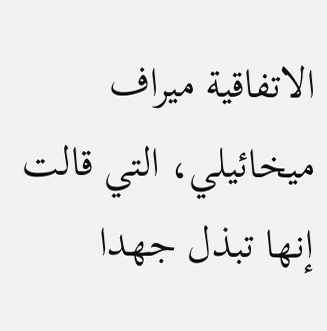الاتفاقية ميراف ميخائيلي، التي قالت إنها تبذل جهدا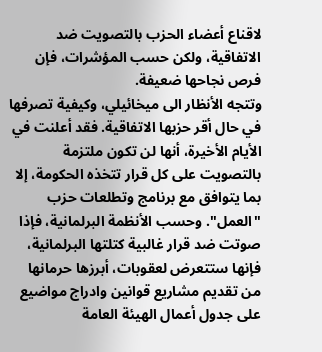لاقناع أعضاء الحزب بالتصويت ضد الاتفاقية، ولكن حسب المؤشرات، فإن فرص نجاحها ضعيفة.
وتتجه الأنظار الى ميخائيلي، وكيفية تصرفها في حال أقر حزبها الاتفاقية. فقد أعلنت في الأيام الأخيرة، أنها لن تكون ملتزمة بالتصويت على كل قرار تتخذه الحكومة، إلا بما يتوافق مع برنامج وتطلعات حزب "العمل". وحسب الأنظمة البرلمانية، فإذا صوتت ضد قرار غالبية كتلتها البرلمانية، فإنها ستتعرض لعقوبات، أبرزها حرمانها من تقديم مشاريع قوانين وادراج مواضيع على جدول أعمال الهيئة العامة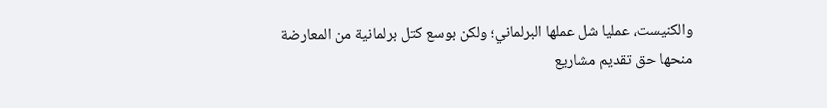والكنيست، عمليا شل عملها البرلماني؛ ولكن بوسع كتل برلمانية من المعارضة منحها حق تقديم مشاريع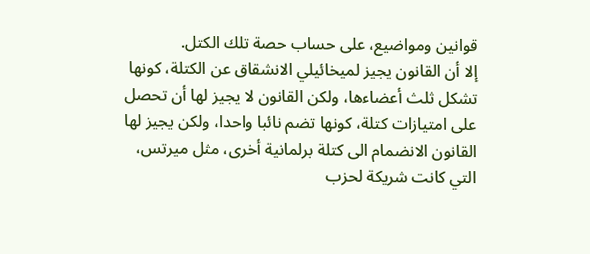قوانين ومواضيع، على حساب حصة تلك الكتل.
إلا أن القانون يجيز لميخائيلي الانشقاق عن الكتلة، كونها تشكل ثلث أعضاءها، ولكن القانون لا يجيز لها أن تحصل على امتيازات كتلة، كونها تضم نائبا واحدا، ولكن يجيز لها القانون الانضمام الى كتلة برلمانية أخرى، مثل ميرتس، التي كانت شريكة لحزب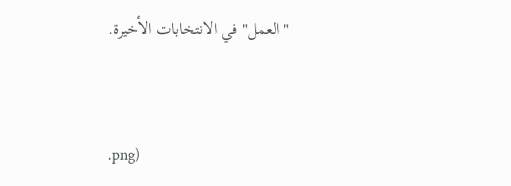"العمل" في الانتخابات الأخيرة.


.png)